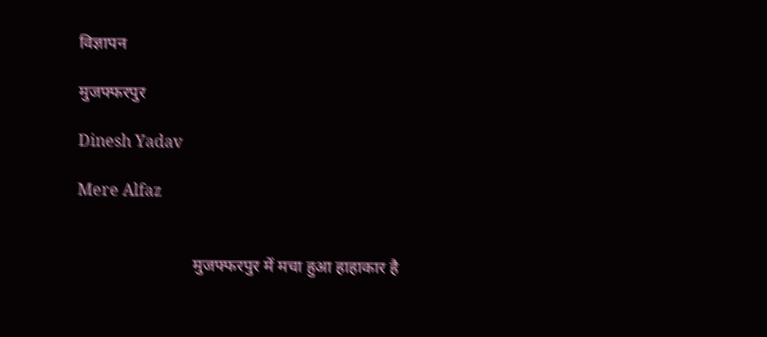विज्ञापन

मुजफ्फरपुर

Dinesh Yadav

Mere Alfaz


                            मुजफ्फरपुर में मचा हुआ हाहाकार है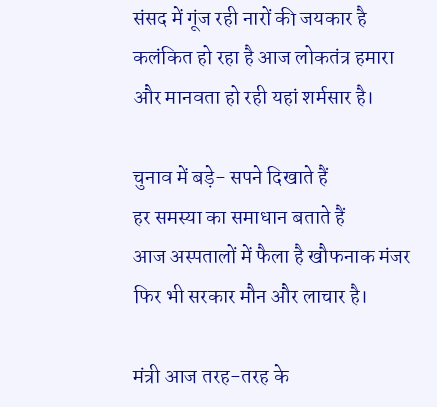संसद में गूंज रही नारों की जयकार है
कलंकित हो रहा है आज लोकतंत्र हमारा
और मानवता हो रही यहां शर्मसार है।

चुनाव में बड़े- सपने दिखाते हैं
हर समस्या का समाधान बताते हैं
आज अस्पतालों में फैला है खौफनाक मंजर
फिर भी सरकार मौन और लाचार है।

मंत्री आज तरह-तरह के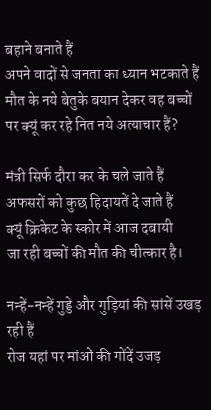बहाने बनाते हैं
अपने वादों से जनता का ध्यान भटकाते हैं
मौत के नये बेतुके बयान देकर वह बच्चों
पर क्यूं कर रहे नित नये अत्याचार हैं?

मंत्री सिर्फ दौरा कर के चले जाते हैं
अफसरों को कुछ हिदायतें दे जाते हैं
क्यूं क्रिकेट के स्कोर में आज दबायी
जा रही बच्चों की मौत की चीत्कार है।

नन्हें-नन्हें गुड्डे और गुड़ियां की सांसें उखड़ रही हैं
रोज यहां पर मांओं की गोंदें उजड़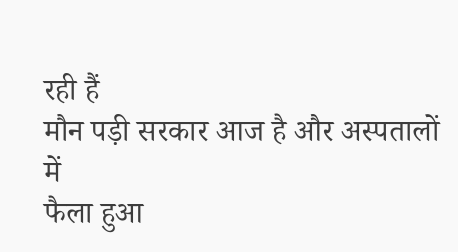रही हैं
मौन पड़ी सरकार आज है और अस्पतालों में
फैला हुआ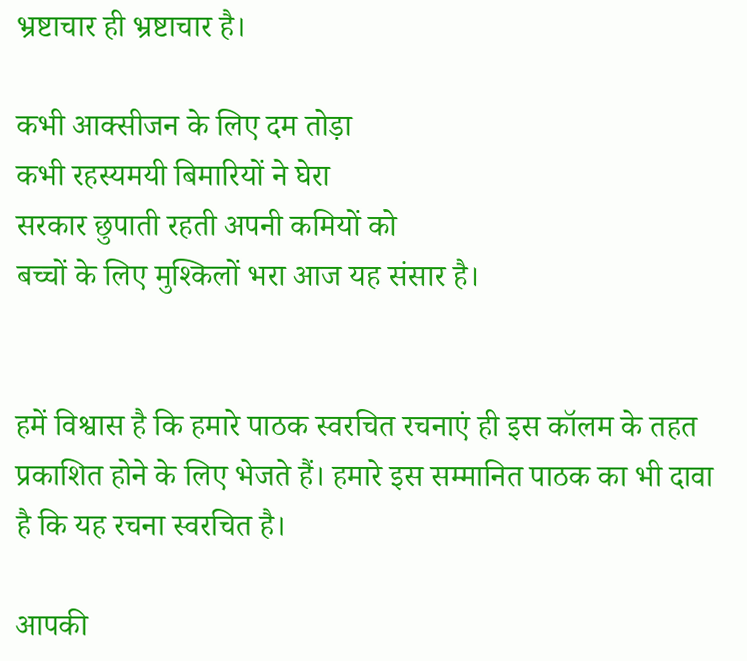भ्रष्टाचार ही भ्रष्टाचार है।

कभी आक्सीजन के लिए दम तोड़ा
कभी रहस्यमयी बिमारियों ने घेरा
सरकार छुपाती रहती अपनी कमियों को
बच्चों के लिए मुश्किलों भरा आज यह संसार है।


हमें विश्वास है कि हमारे पाठक स्वरचित रचनाएं ही इस कॉलम के तहत प्रकाशित होने के लिए भेजते हैं। हमारे इस सम्मानित पाठक का भी दावा है कि यह रचना स्वरचित है।

आपकी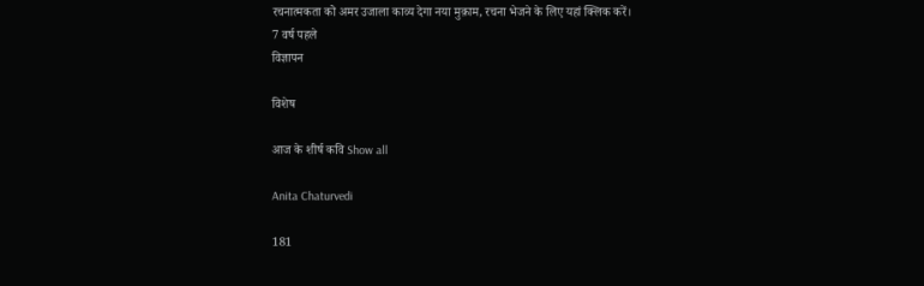रचनात्मकता को अमर उजाला काव्य देगा नया मुक़ाम, रचना भेजने के लिए यहां क्लिक करें।
7 वर्ष पहले
विज्ञापन

विशेष

आज के शीर्ष कवि Show all

Anita Chaturvedi

181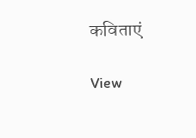कविताएं

View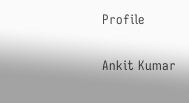Profile

Ankit Kumar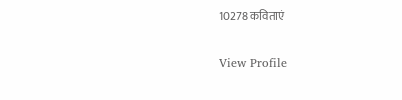10278 कविताएं

View Profile